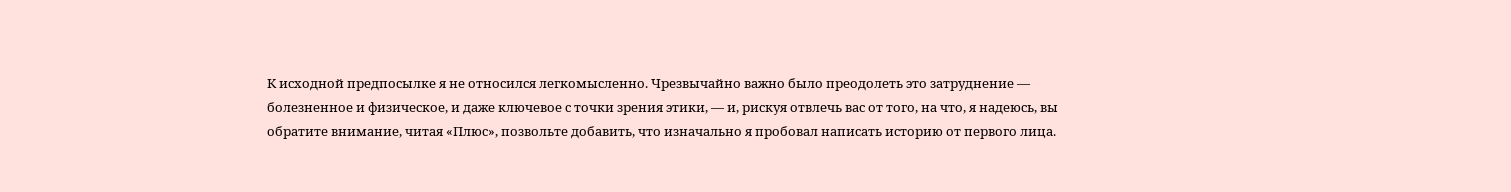К исходной предпосылке я не относился легкомысленно. Чрезвычайно важно было преодолеть это затруднение — болезненное и физическое, и даже ключевое с точки зрения этики, — и, рискуя отвлечь вас от того, на что, я надеюсь, вы обратите внимание, читая «Плюс», позвольте добавить, что изначально я пробовал написать историю от первого лица.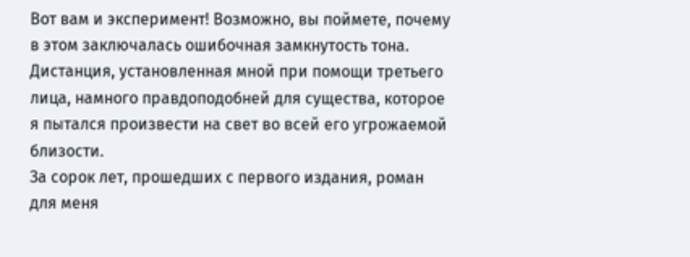Вот вам и эксперимент! Возможно, вы поймете, почему в этом заключалась ошибочная замкнутость тона. Дистанция, установленная мной при помощи третьего лица, намного правдоподобней для существа, которое я пытался произвести на свет во всей его угрожаемой близости.
За сорок лет, прошедших с первого издания, роман для меня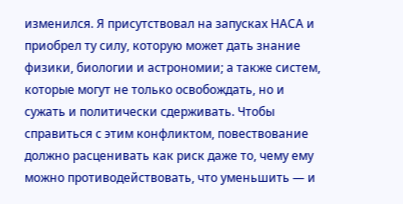изменился. Я присутствовал на запусках НАСА и приобрел ту силу, которую может дать знание физики, биологии и астрономии; а также систем, которые могут не только освобождать, но и сужать и политически сдерживать. Чтобы справиться с этим конфликтом, повествование должно расценивать как риск даже то, чему ему можно противодействовать, что уменьшить — и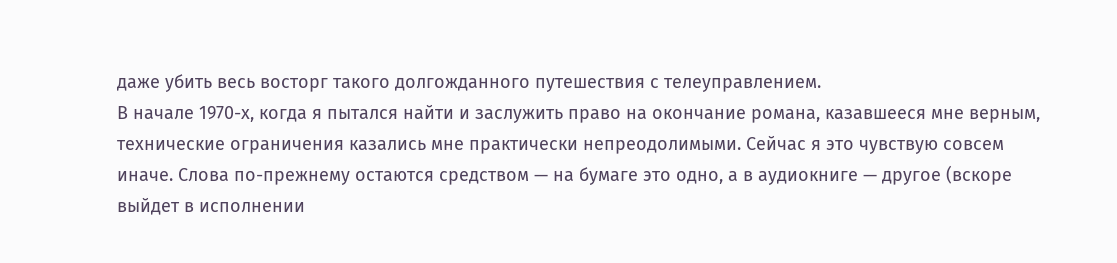даже убить весь восторг такого долгожданного путешествия с телеуправлением.
В начале 1970-х, когда я пытался найти и заслужить право на окончание романа, казавшееся мне верным, технические ограничения казались мне практически непреодолимыми. Сейчас я это чувствую совсем иначе. Слова по-прежнему остаются средством — на бумаге это одно, а в аудиокниге — другое (вскоре выйдет в исполнении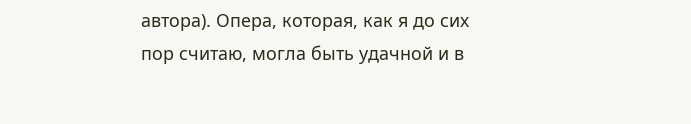автора). Опера, которая, как я до сих пор считаю, могла быть удачной и в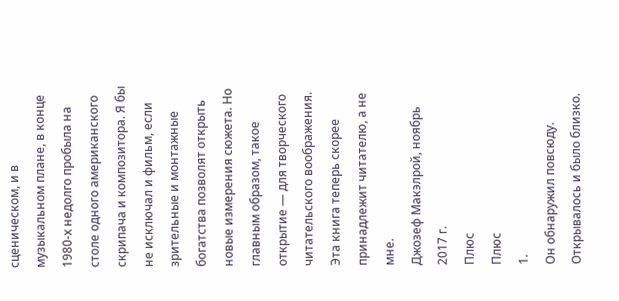сценическом, и в музыкальном плане, в конце 1980-х недолго пробыла на столе одного американского скрипача и композитора. Я бы не исключал и фильм, если зрительные и монтажные богатства позволят открыть новые измерения сюжета. Но главным образом, такое открытие — для творческого читательского воображения. Эта книга теперь скорее принадлежит читателю, а не мне.
Джозеф Макэлрой, ноябрь 2017 г.
Плюс
Плюс
1.
Он обнаружил повсюду. Открывалось и было близко.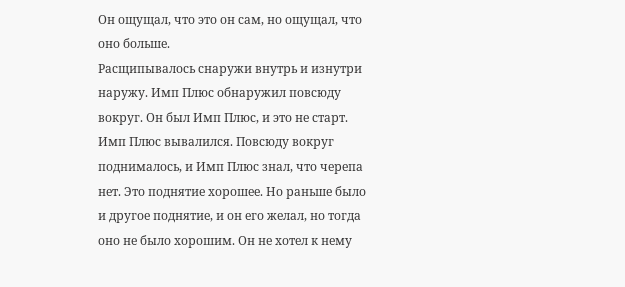Он ощущал, что это он сам, но ощущал, что оно больше.
Расщипывалось снаружи внутрь и изнутри наружу. Имп Плюс обнаружил повсюду вокруг. Он был Имп Плюс, и это не старт.
Имп Плюс вывалился. Повсюду вокруг поднималось, и Имп Плюс знал, что черепа нет. Это поднятие хорошее. Но раньше было и другое поднятие, и он его желал, но тогда оно не было хорошим. Он не хотел к нему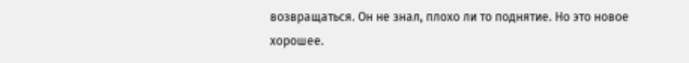возвращаться. Он не знал, плохо ли то поднятие. Но это новое хорошее.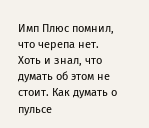Имп Плюс помнил, что черепа нет. Хоть и знал, что думать об этом не стоит. Как думать о пульсе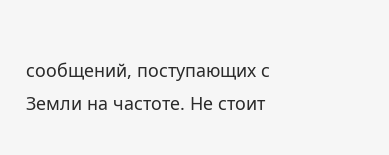сообщений, поступающих с Земли на частоте. Не стоит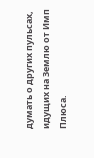думать о других пульсах, идущих на Землю от Имп Плюса.